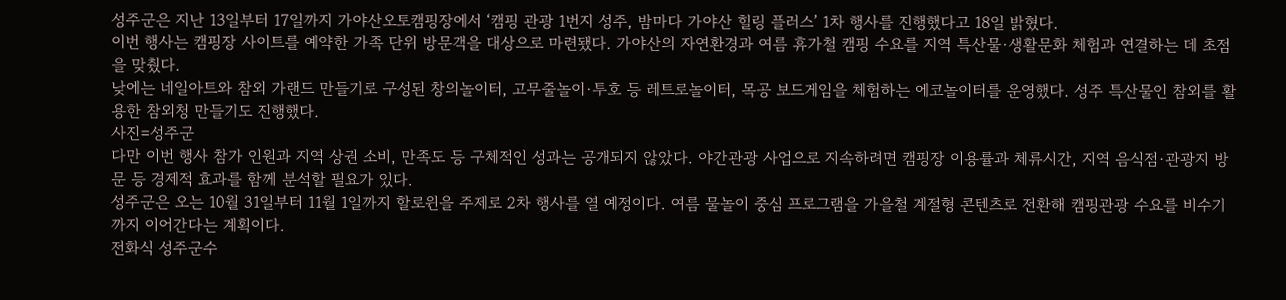성주군은 지난 13일부터 17일까지 가야산오토캠핑장에서 ‘캠핑 관광 1번지 성주, 밤마다 가야산 힐링 플러스’ 1차 행사를 진행했다고 18일 밝혔다.
이번 행사는 캠핑장 사이트를 예약한 가족 단위 방문객을 대상으로 마련됐다. 가야산의 자연환경과 여름 휴가철 캠핑 수요를 지역 특산물·생활문화 체험과 연결하는 데 초점을 맞췄다.
낮에는 네일아트와 참외 가랜드 만들기로 구성된 창의놀이터, 고무줄놀이·투호 등 레트로놀이터, 목공 보드게임을 체험하는 에코놀이터를 운영했다. 성주 특산물인 참외를 활용한 참외청 만들기도 진행했다.
사진=성주군
다만 이번 행사 참가 인원과 지역 상권 소비, 만족도 등 구체적인 성과는 공개되지 않았다. 야간관광 사업으로 지속하려면 캠핑장 이용률과 체류시간, 지역 음식점·관광지 방문 등 경제적 효과를 함께 분석할 필요가 있다.
성주군은 오는 10월 31일부터 11월 1일까지 할로윈을 주제로 2차 행사를 열 예정이다. 여름 물놀이 중심 프로그램을 가을철 계절형 콘텐츠로 전환해 캠핑관광 수요를 비수기까지 이어간다는 계획이다.
전화식 성주군수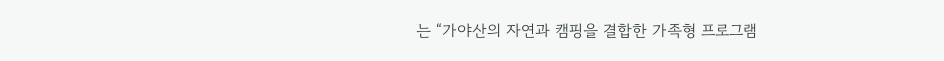는 “가야산의 자연과 캠핑을 결합한 가족형 프로그램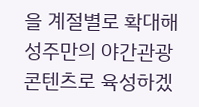을 계절별로 확대해 성주만의 야간관광 콘텐츠로 육성하겠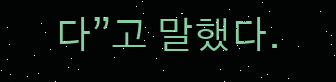다”고 말했다.